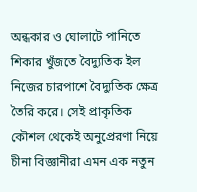অন্ধকার ও ঘোলাটে পানিতে শিকার খুঁজতে বৈদ্যুতিক ইল নিজের চারপাশে বৈদ্যুতিক ক্ষেত্র তৈরি করে। সেই প্রাকৃতিক কৌশল থেকেই অনুপ্রেরণা নিয়ে চীনা বিজ্ঞানীরা এমন এক নতুন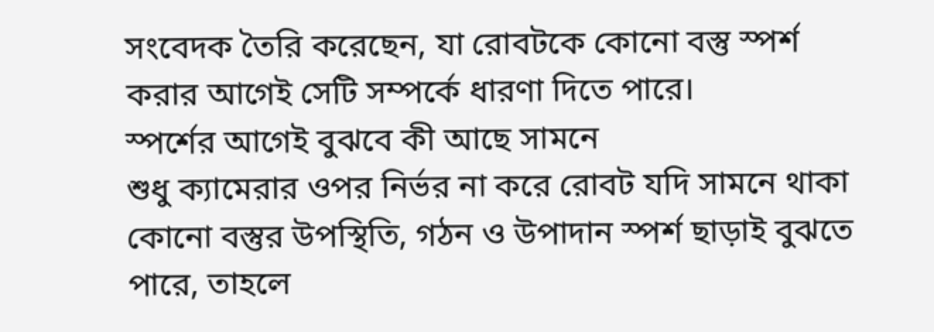সংবেদক তৈরি করেছেন, যা রোবটকে কোনো বস্তু স্পর্শ করার আগেই সেটি সম্পর্কে ধারণা দিতে পারে।
স্পর্শের আগেই বুঝবে কী আছে সামনে
শুধু ক্যামেরার ওপর নির্ভর না করে রোবট যদি সামনে থাকা কোনো বস্তুর উপস্থিতি, গঠন ও উপাদান স্পর্শ ছাড়াই বুঝতে পারে, তাহলে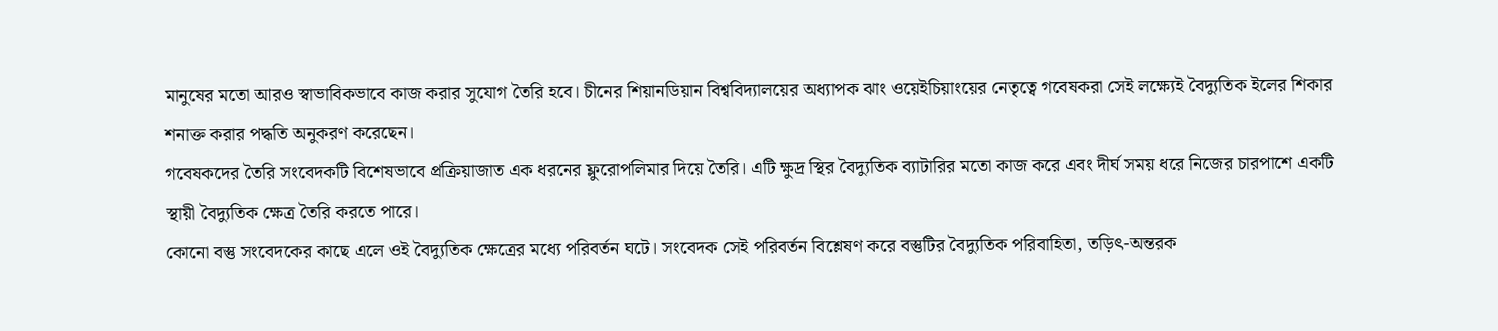মানুষের মতো আরও স্বাভাবিকভাবে কাজ করার সুযোগ তৈরি হবে। চীনের শিয়ানডিয়ান বিশ্ববিদ্যালয়ের অধ্যাপক ঝাং ওয়েইচিয়াংয়ের নেতৃত্বে গবেষকরা সেই লক্ষ্যেই বৈদ্যুতিক ইলের শিকার শনাক্ত করার পদ্ধতি অনুকরণ করেছেন।
গবেষকদের তৈরি সংবেদকটি বিশেষভাবে প্রক্রিয়াজাত এক ধরনের ফ্লুরোপলিমার দিয়ে তৈরি। এটি ক্ষুদ্র স্থির বৈদ্যুতিক ব্যাটারির মতো কাজ করে এবং দীর্ঘ সময় ধরে নিজের চারপাশে একটি স্থায়ী বৈদ্যুতিক ক্ষেত্র তৈরি করতে পারে।
কোনো বস্তু সংবেদকের কাছে এলে ওই বৈদ্যুতিক ক্ষেত্রের মধ্যে পরিবর্তন ঘটে। সংবেদক সেই পরিবর্তন বিশ্লেষণ করে বস্তুটির বৈদ্যুতিক পরিবাহিতা, তড়িৎ-অন্তরক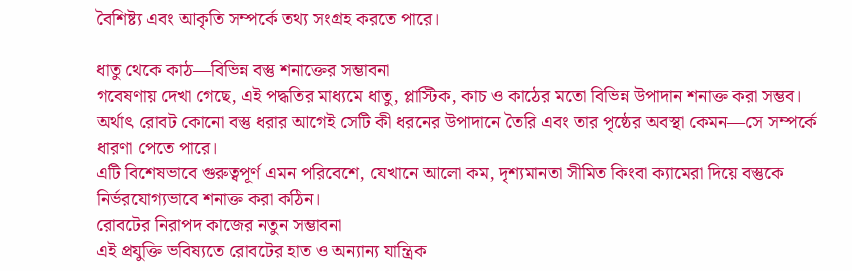বৈশিষ্ট্য এবং আকৃতি সম্পর্কে তথ্য সংগ্রহ করতে পারে।

ধাতু থেকে কাঠ—বিভিন্ন বস্তু শনাক্তের সম্ভাবনা
গবেষণায় দেখা গেছে, এই পদ্ধতির মাধ্যমে ধাতু, প্লাস্টিক, কাচ ও কাঠের মতো বিভিন্ন উপাদান শনাক্ত করা সম্ভব। অর্থাৎ রোবট কোনো বস্তু ধরার আগেই সেটি কী ধরনের উপাদানে তৈরি এবং তার পৃষ্ঠের অবস্থা কেমন—সে সম্পর্কে ধারণা পেতে পারে।
এটি বিশেষভাবে গুরুত্বপূর্ণ এমন পরিবেশে, যেখানে আলো কম, দৃশ্যমানতা সীমিত কিংবা ক্যামেরা দিয়ে বস্তুকে নির্ভরযোগ্যভাবে শনাক্ত করা কঠিন।
রোবটের নিরাপদ কাজের নতুন সম্ভাবনা
এই প্রযুক্তি ভবিষ্যতে রোবটের হাত ও অন্যান্য যান্ত্রিক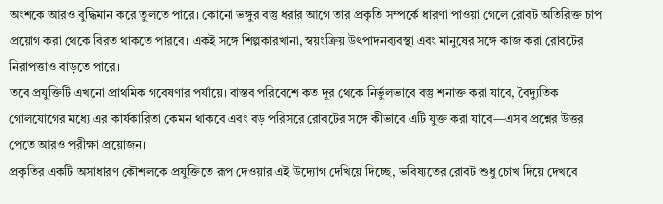অংশকে আরও বুদ্ধিমান করে তুলতে পারে। কোনো ভঙ্গুর বস্তু ধরার আগে তার প্রকৃতি সম্পর্কে ধারণা পাওয়া গেলে রোবট অতিরিক্ত চাপ প্রয়োগ করা থেকে বিরত থাকতে পারবে। একই সঙ্গে শিল্পকারখানা, স্বয়ংক্রিয় উৎপাদনব্যবস্থা এবং মানুষের সঙ্গে কাজ করা রোবটের নিরাপত্তাও বাড়তে পারে।
তবে প্রযুক্তিটি এখনো প্রাথমিক গবেষণার পর্যায়ে। বাস্তব পরিবেশে কত দূর থেকে নির্ভুলভাবে বস্তু শনাক্ত করা যাবে, বৈদ্যুতিক গোলযোগের মধ্যে এর কার্যকারিতা কেমন থাকবে এবং বড় পরিসরে রোবটের সঙ্গে কীভাবে এটি যুক্ত করা যাবে—এসব প্রশ্নের উত্তর পেতে আরও পরীক্ষা প্রয়োজন।
প্রকৃতির একটি অসাধারণ কৌশলকে প্রযুক্তিতে রূপ দেওয়ার এই উদ্যোগ দেখিয়ে দিচ্ছে, ভবিষ্যতের রোবট শুধু চোখ দিয়ে দেখবে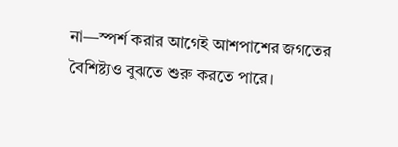না—স্পর্শ করার আগেই আশপাশের জগতের বৈশিষ্ট্যও বুঝতে শুরু করতে পারে।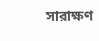সারাক্ষণ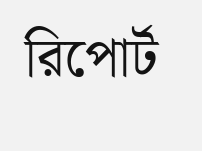রিপোর্ট